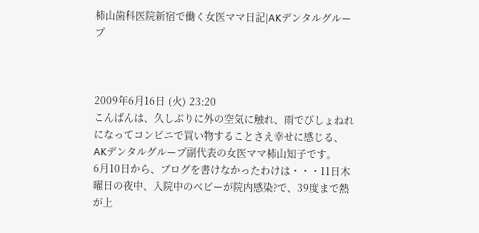柿山歯科医院新宿で働く女医ママ日記|AKデンタルグループ



2009年6月16日 (火) 23:20
こんばんは、久しぶりに外の空気に触れ、雨でびしょねれになってコンビニで買い物することさえ幸せに感じる、AKデンタルグループ副代表の女医ママ柿山知子です。
6月10日から、ブログを書けなかったわけは・・・11日木曜日の夜中、入院中のベビーが院内感染?で、39度まで熱が上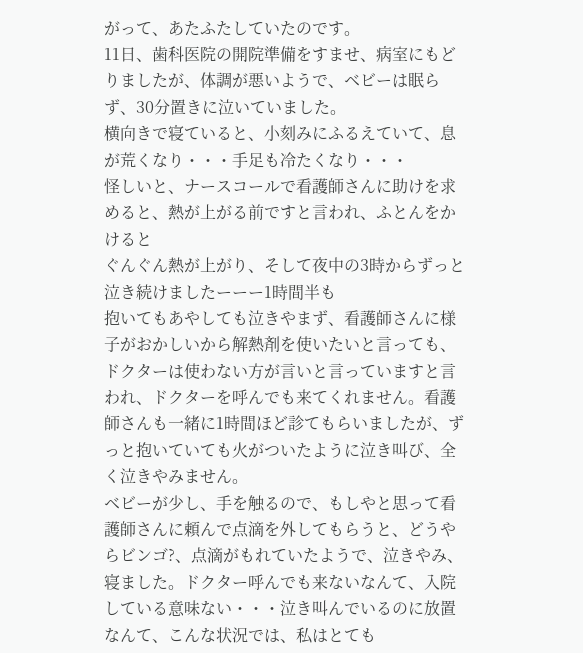がって、あたふたしていたのです。
11日、歯科医院の開院準備をすませ、病室にもどりましたが、体調が悪いようで、ベビーは眠らず、30分置きに泣いていました。
横向きで寝ていると、小刻みにふるえていて、息が荒くなり・・・手足も冷たくなり・・・
怪しいと、ナースコールで看護師さんに助けを求めると、熱が上がる前ですと言われ、ふとんをかけると
ぐんぐん熱が上がり、そして夜中の3時からずっと泣き続けましたーーー1時間半も
抱いてもあやしても泣きやまず、看護師さんに様子がおかしいから解熱剤を使いたいと言っても、ドクターは使わない方が言いと言っていますと言われ、ドクターを呼んでも来てくれません。看護師さんも一緒に1時間ほど診てもらいましたが、ずっと抱いていても火がついたように泣き叫び、全く泣きやみません。
ベビーが少し、手を触るので、もしやと思って看護師さんに頼んで点滴を外してもらうと、どうやらビンゴ?、点滴がもれていたようで、泣きやみ、寝ました。ドクター呼んでも来ないなんて、入院している意味ない・・・泣き叫んでいるのに放置なんて、こんな状況では、私はとても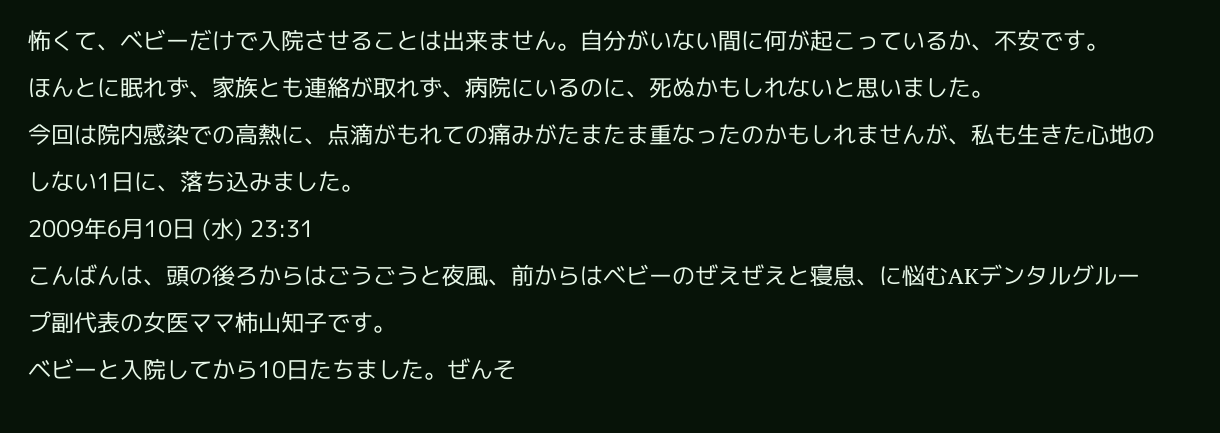怖くて、ベビーだけで入院させることは出来ません。自分がいない間に何が起こっているか、不安です。
ほんとに眠れず、家族とも連絡が取れず、病院にいるのに、死ぬかもしれないと思いました。
今回は院内感染での高熱に、点滴がもれての痛みがたまたま重なったのかもしれませんが、私も生きた心地のしない1日に、落ち込みました。
2009年6月10日 (水) 23:31
こんばんは、頭の後ろからはごうごうと夜風、前からはベビーのぜえぜえと寝息、に悩むAKデンタルグループ副代表の女医ママ柿山知子です。
ベビーと入院してから10日たちました。ぜんそ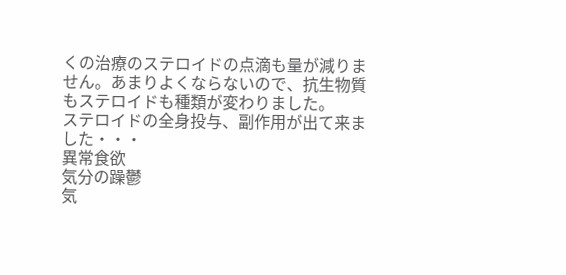くの治療のステロイドの点滴も量が減りません。あまりよくならないので、抗生物質もステロイドも種類が変わりました。
ステロイドの全身投与、副作用が出て来ました・・・
異常食欲
気分の躁鬱
気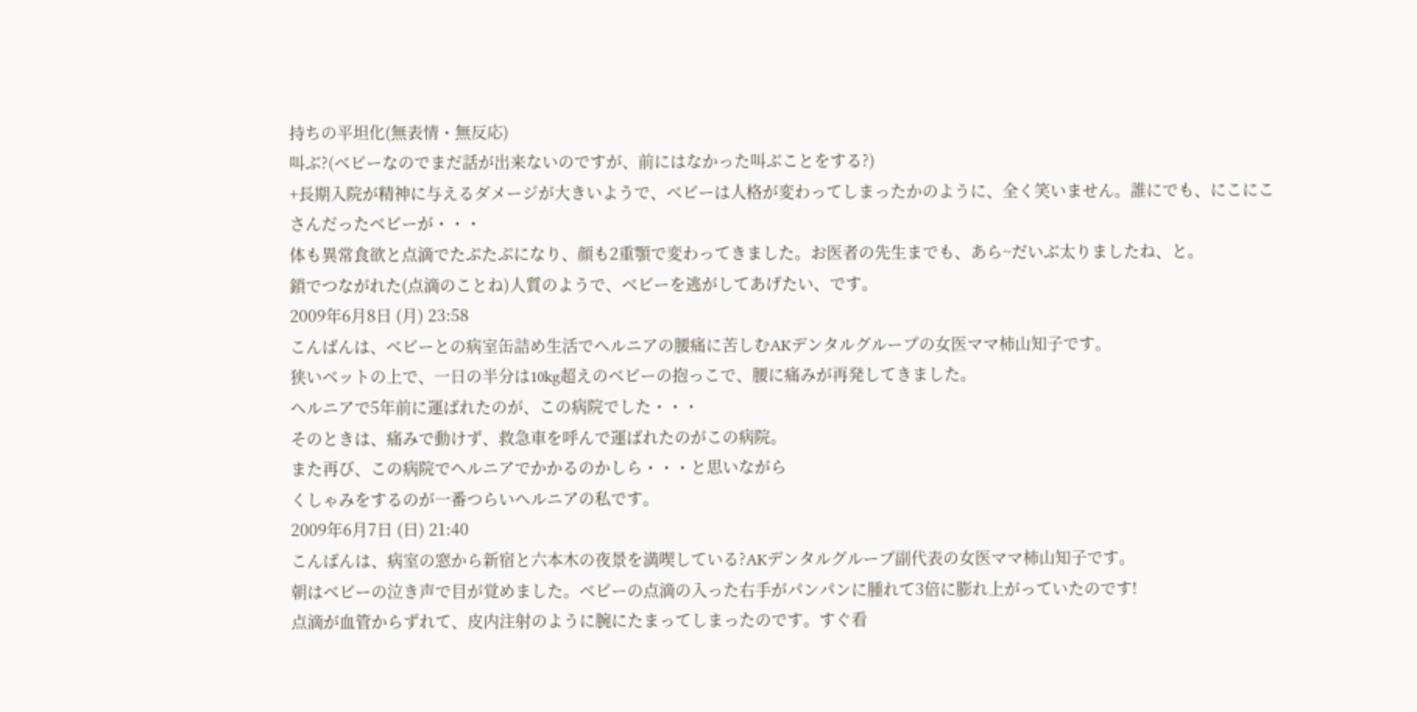持ちの平坦化(無表情・無反応)
叫ぶ?(ベビーなのでまだ話が出来ないのですが、前にはなかった叫ぶことをする?)
+長期入院が精神に与えるダメージが大きいようで、ベビーは人格が変わってしまったかのように、全く笑いません。誰にでも、にこにこさんだったベビーが・・・
体も異常食欲と点滴でたぷたぷになり、顔も2重顎で変わってきました。お医者の先生までも、あら~だいぶ太りましたね、と。
鎖でつながれた(点滴のことね)人質のようで、ベビーを逃がしてあげたい、です。
2009年6月8日 (月) 23:58
こんばんは、ベビーとの病室缶詰め生活でヘルニアの腰痛に苦しむAKデンタルグループの女医ママ柿山知子です。
狭いベットの上で、一日の半分は10kg超えのベビーの抱っこで、腰に痛みが再発してきました。
ヘルニアで5年前に運ばれたのが、この病院でした・・・
そのときは、痛みで動けず、救急車を呼んで運ばれたのがこの病院。
また再び、この病院でヘルニアでかかるのかしら・・・と思いながら
くしゃみをするのが一番つらいヘルニアの私です。
2009年6月7日 (日) 21:40
こんばんは、病室の窓から新宿と六本木の夜景を満喫している?AKデンタルグループ副代表の女医ママ柿山知子です。
朝はベビーの泣き声で目が覚めました。ベビーの点滴の入った右手がパンパンに腫れて3倍に膨れ上がっていたのです!
点滴が血管からずれて、皮内注射のように腕にたまってしまったのです。すぐ看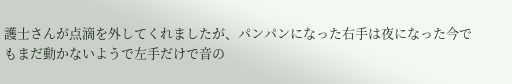護士さんが点滴を外してくれましたが、パンパンになった右手は夜になった今でもまだ動かないようで左手だけで音の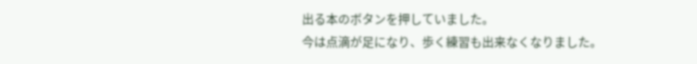出る本のボタンを押していました。
今は点滴が足になり、歩く練習も出来なくなりました。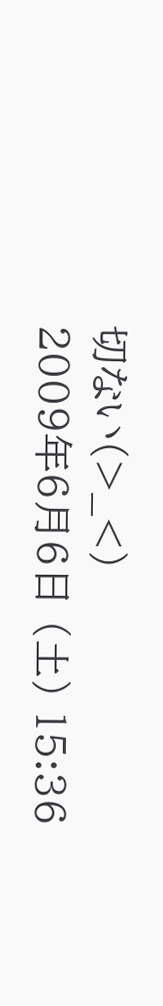切ない(>_<)
2009年6月6日 (土) 15:36